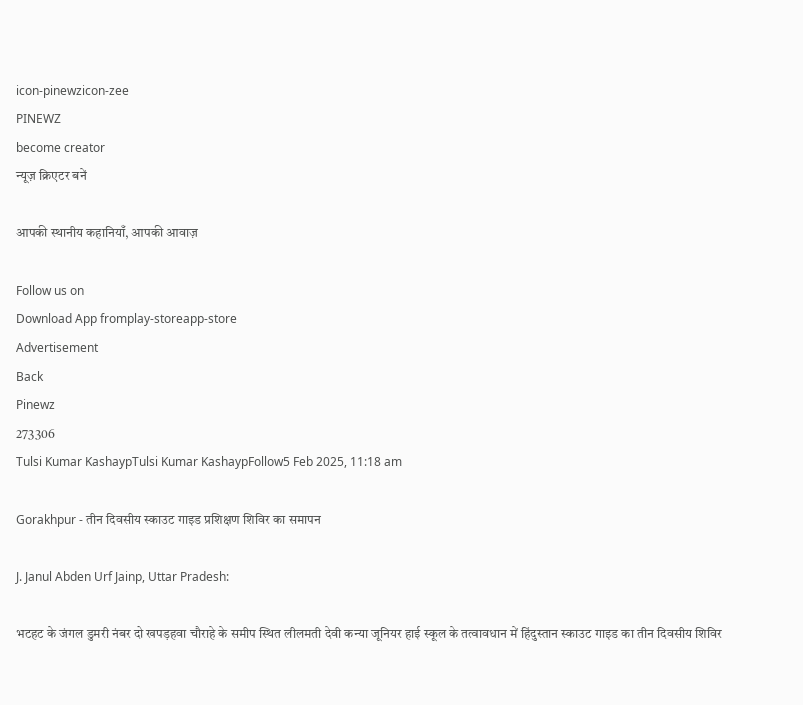icon-pinewzicon-zee
PINEWZ
become creator
न्यूज़ क्रिएटर बनें

आपकी स्थानीय कहानियाँ, आपकी आवाज़

Follow us on
Download App fromplay-storeapp-store
Advertisement
Back
Pinewz
273306
Tulsi Kumar KashaypTulsi Kumar KashaypFollow5 Feb 2025, 11:18 am

Gorakhpur - तीन दिवसीय स्काउट गाइड प्रशिक्षण शिविर का समापन

J. Janul Abden Urf Jainp, Uttar Pradesh:

भटहट के जंगल डुमरी नंबर दो खपड़हवा चौराहे के समीप स्थित लीलमती देवी कन्या जूनियर हाई स्कूल के तत्वावधान में हिंदुस्तान स्काउट गाइड का तीन दिवसीय शिविर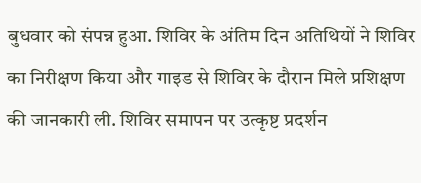बुधवार को संपन्न हुआ. शिविर के अंतिम दिन अतिथियों ने शिविर का निरीक्षण किया और गाइड से शिविर के दौरान मिले प्रशिक्षण की जानकारी ली. शिविर समापन पर उत्कृष्ट प्रदर्शन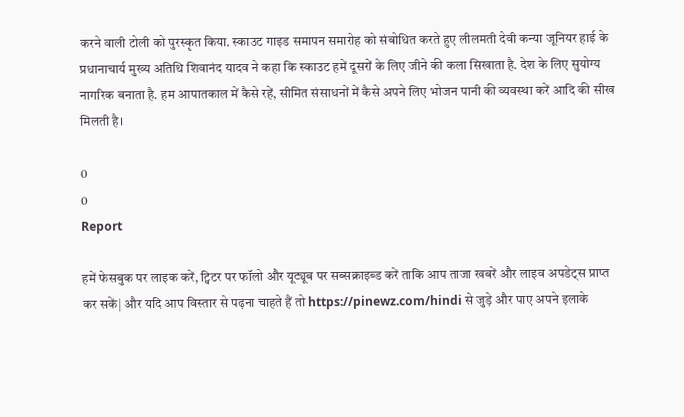करने वाली टोली को पुरस्कृत किया. स्काउट गाइड समापन समारोह को संबोधित करते हुए लीलमती देवी कन्या जूनियर हाई के प्रधानाचार्य मुख्य अतिथि शिवानंद यादव ने कहा कि स्काउट हमें दूसरों के लिए जीने की कला सिखाता है. देश के लिए सुयोग्य नागरिक बनाता है. हम आपातकाल में कैसे रहें, सीमित संसाधनों में कैसे अपने लिए भोजन पानी की व्यवस्था करें आदि की सीख मिलती है।

0
0
Report

हमें फेसबुक पर लाइक करें, ट्विटर पर फॉलो और यूट्यूब पर सब्सक्राइब्ड करें ताकि आप ताजा खबरें और लाइव अपडेट्स प्राप्त कर सकें| और यदि आप विस्तार से पढ़ना चाहते हैं तो https://pinewz.com/hindi से जुड़े और पाए अपने इलाके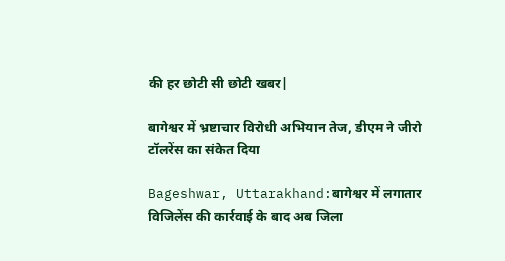की हर छोटी सी छोटी खबर|

बागेश्वर में भ्रष्टाचार विरोधी अभियान तेज, डीएम ने जीरो टॉलरेंस का संकेत दिया

Bageshwar, Uttarakhand:बागेश्वर में लगातार विजिलेंस की कार्रवाई के बाद अब जिला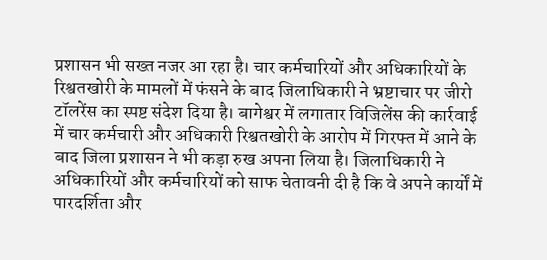प्रशासन भी सख्त नजर आ रहा है। चार कर्मचारियों और अधिकारियों के रिश्वतखोरी के मामलों में फंसने के बाद जिलाधिकारी ने भ्रष्टाचार पर जीरो टॉलरेंस का स्पष्ट संदेश दिया है। बागेश्वर में लगातार विजिलेंस की कार्रवाई में चार कर्मचारी और अधिकारी रिश्वतखोरी के आरोप में गिरफ्त में आने के बाद जिला प्रशासन ने भी कड़ा रुख अपना लिया है। जिलाधिकारी ने अधिकारियों और कर्मचारियों को साफ चेतावनी दी है कि वे अपने कार्यों में पारदर्शिता और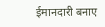ईमानदारी बनाए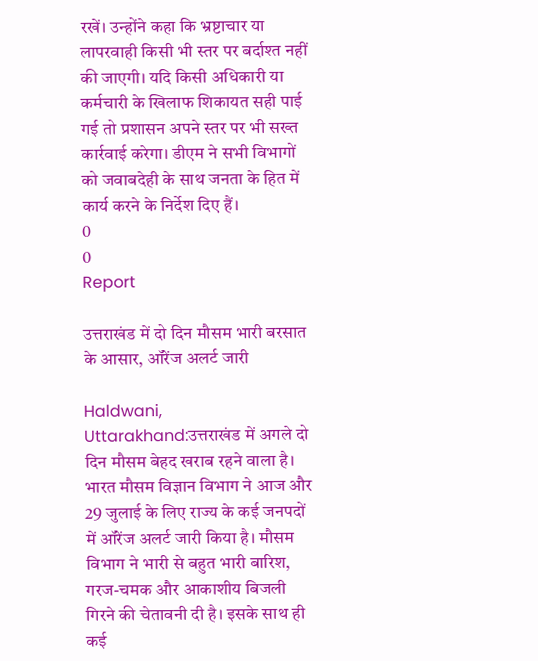रखें। उन्होंने कहा कि भ्रष्टाचार या लापरवाही किसी भी स्तर पर बर्दाश्त नहीं की जाएगी। यदि किसी अधिकारी या कर्मचारी के खिलाफ शिकायत सही पाई गई तो प्रशासन अपने स्तर पर भी सख्त कार्रवाई करेगा। डीएम ने सभी विभागों को जवाबदेही के साथ जनता के हित में कार्य करने के निर्देश दिए हैं।
0
0
Report

उत्तराखंड में दो दिन मौसम भारी बरसात के आसार, ऑरेंज अलर्ट जारी

Haldwani, Uttarakhand:उत्तराखंड में अगले दो दिन मौसम बेहद खराब रहने वाला है। भारत मौसम विज्ञान विभाग ने आज और 29 जुलाई के लिए राज्य के कई जनपदों में ऑरेंज अलर्ट जारी किया है। मौसम विभाग ने भारी से बहुत भारी बारिश, गरज-चमक और आकाशीय बिजली गिरने की चेतावनी दी है। इसके साथ ही कई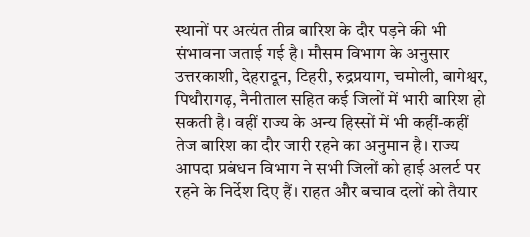स्थानों पर अत्यंत तीव्र बारिश के दौर पड़ने की भी संभावना जताई गई है। मौसम विभाग के अनुसार उत्तरकाशी, देहरादून, टिहरी, रुद्रप्रयाग, चमोली, बागेश्वर, पिथौरागढ़, नैनीताल सहित कई जिलों में भारी बारिश हो सकती है। वहीं राज्य के अन्य हिस्सों में भी कहीं-कहीं तेज बारिश का दौर जारी रहने का अनुमान है। राज्य आपदा प्रबंधन विभाग ने सभी जिलों को हाई अलर्ट पर रहने के निर्देश दिए हैं। राहत और बचाव दलों को तैयार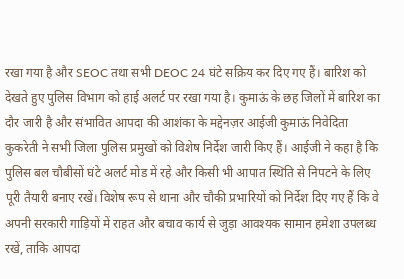रखा गया है और SEOC तथा सभी DEOC 24 घंटे सक्रिय कर दिए गए हैं। बारिश को देखते हुए पुलिस विभाग को हाई अलर्ट पर रखा गया है। कुमाऊं के छह जिलों में बारिश का दौर जारी है और संभावित आपदा की आशंका के मद्देनज़र आईजी कुमाऊं निवेदिता कुकरेती ने सभी जिला पुलिस प्रमुखों को विशेष निर्देश जारी किए हैं। आईजी ने कहा है कि पुलिस बल चौबीसों घंटे अलर्ट मोड में रहे और किसी भी आपात स्थिति से निपटने के लिए पूरी तैयारी बनाए रखें। विशेष रूप से थाना और चौकी प्रभारियों को निर्देश दिए गए हैं कि वे अपनी सरकारी गाड़ियों में राहत और बचाव कार्य से जुड़ा आवश्यक सामान हमेशा उपलब्ध रखें, ताकि आपदा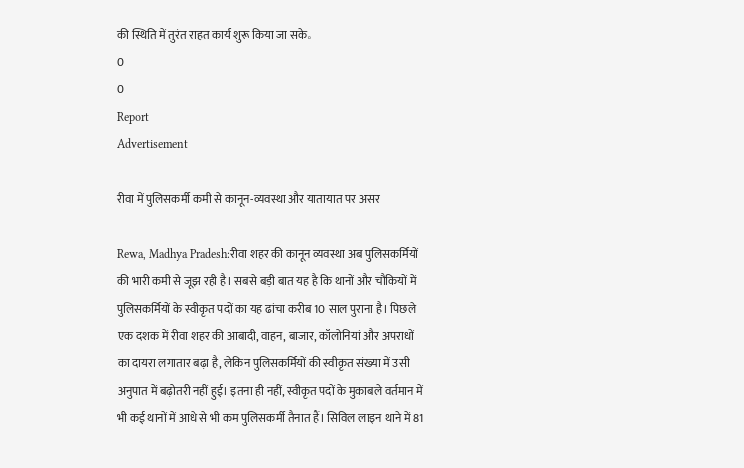की स्थिति में तुरंत राहत कार्य शुरू किया जा सके。
0
0
Report
Advertisement

रीवा में पुलिसकर्मी कमी से कानून-व्यवस्था और यातायात पर असर

Rewa, Madhya Pradesh:रीवा शहर की कानून व्यवस्था अब पुलिसकर्मियों की भारी कमी से जूझ रही है। सबसे बड़ी बात यह है कि थानों और चौकियों में पुलिसकर्मियों के स्वीकृत पदों का यह ढांचा करीब 10 साल पुराना है। पिछले एक दशक में रीवा शहर की आबादी, वाहन, बाजार, कॉलोनियां और अपराधों का दायरा लगातार बढ़ा है, लेकिन पुलिसकर्मियों की स्वीकृत संख्या में उसी अनुपात में बढ़ोतरी नहीं हुई। इतना ही नहीं, स्वीकृत पदों के मुकाबले वर्तमान में भी कई थानों में आधे से भी कम पुलिसकर्मी तैनात हैं। सिविल लाइन थाने में 81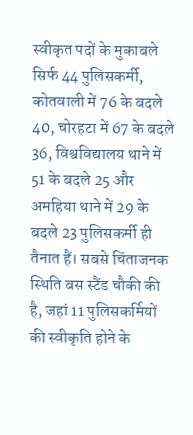स्वीकृत पदों के मुकाबले सिर्फ 44 पुलिसकर्मी, कोतवाली में 76 के बदले 40, चोरहटा में 67 के बदले 36, विश्वविद्यालय थाने में 51 के बदले 25 और अमहिया थाने में 29 के बदले 23 पुलिसकर्मी ही तैनात हैं। सबसे चिंताजनक स्थिति बस स्टैंड चौकी की है, जहां 11 पुलिसकर्मियों की स्वीकृति होने के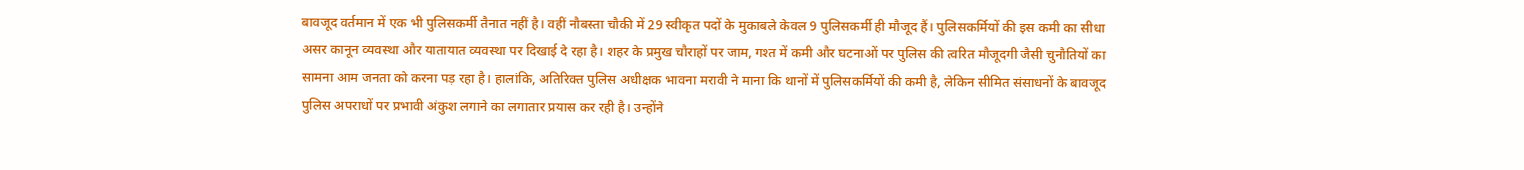बावजूद वर्तमान में एक भी पुलिसकर्मी तैनात नहीं है। वहीं नौबस्ता चौकी में 29 स्वीकृत पदों के मुकाबले केवल 9 पुलिसकर्मी ही मौजूद हैं। पुलिसकर्मियों की इस कमी का सीधा असर कानून व्यवस्था और यातायात व्यवस्था पर दिखाई दे रहा है। शहर के प्रमुख चौराहों पर जाम, गश्त में कमी और घटनाओं पर पुलिस की त्वरित मौजूदगी जैसी चुनौतियों का सामना आम जनता को करना पड़ रहा है। हालांकि, अतिरिक्त पुलिस अधीक्षक भावना मरावी ने माना कि थानों में पुलिसकर्मियों की कमी है, लेकिन सीमित संसाधनों के बावजूद पुलिस अपराधों पर प्रभावी अंकुश लगाने का लगातार प्रयास कर रही है। उन्होंने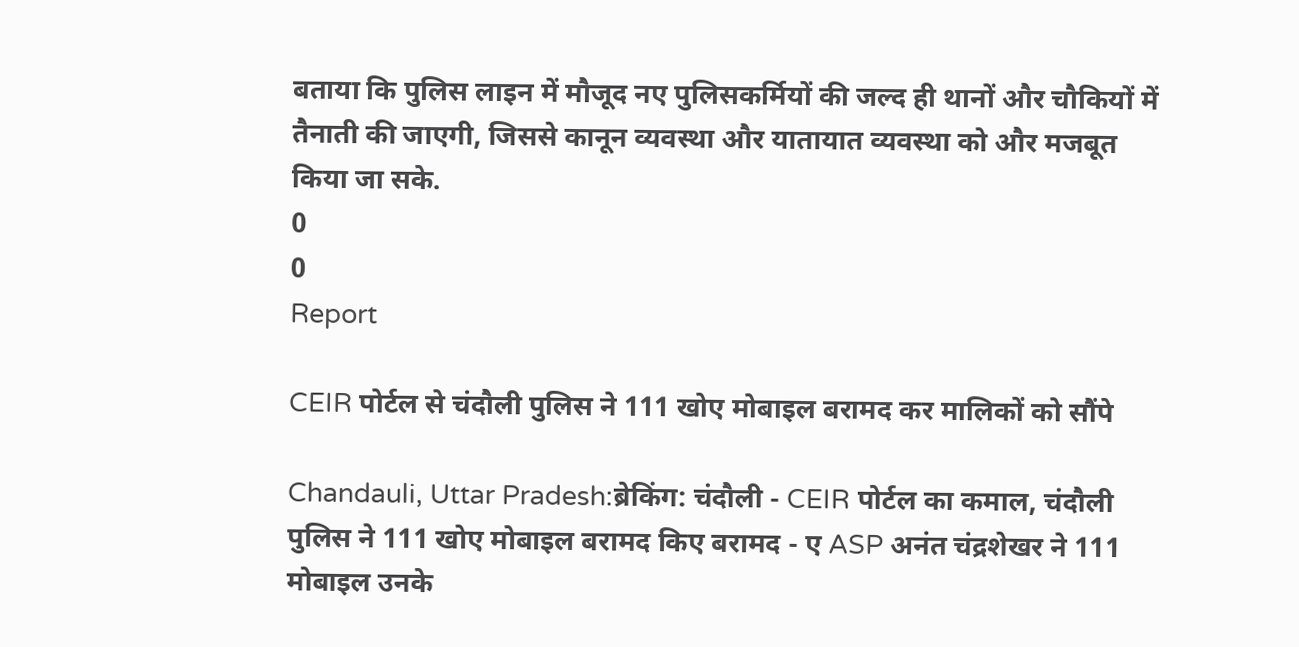बताया कि पुलिस लाइन में मौजूद नए पुलिसकर्मियों की जल्द ही थानों और चौकियों में तैनाती की जाएगी, जिससे कानून व्यवस्था और यातायात व्यवस्था को और मजबूत किया जा सके.
0
0
Report

CEIR पोर्टल से चंदौली पुलिस ने 111 खोए मोबाइल बरामद कर मालिकों को सौंपे

Chandauli, Uttar Pradesh:ब्रेकिंग: चंदौली - CEIR पोर्टल का कमाल, चंदौली पुलिस ने 111 खोए मोबाइल बरामद किए बरामद - ए ASP अनंत चंद्रशेखर ने 111 मोबाइल उनके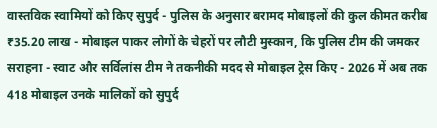वास्तविक स्वामियों को किए सुपुर्द - पुलिस के अनुसार बरामद मोबाइलों की कुल कीमत करीब ₹35.20 लाख - मोबाइल पाकर लोगों के चेहरों पर लौटी मुस्कान, कि पुलिस टीम की जमकर सराहना - स्वाट और सर्विलांस टीम ने तकनीकी मदद से मोबाइल ट्रेस किए - 2026 में अब तक 418 मोबाइल उनके मालिकों को सुपुर्द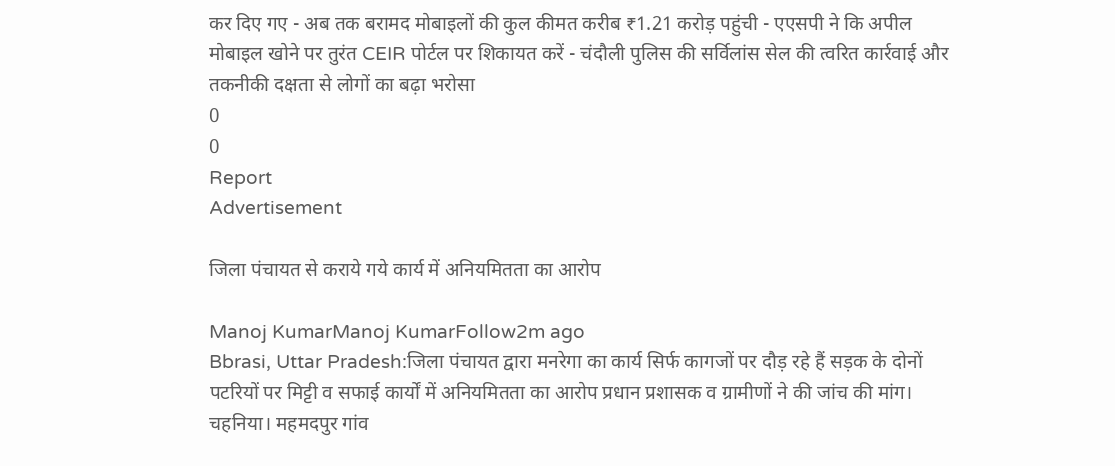कर दिए गए - अब तक बरामद मोबाइलों की कुल कीमत करीब ₹1.21 करोड़ पहुंची - एएसपी ने कि अपील मोबाइल खोने पर तुरंत CEIR पोर्टल पर शिकायत करें - चंदौली पुलिस की सर्विलांस सेल की त्वरित कार्रवाई और तकनीकी दक्षता से लोगों का बढ़ा भरोसा
0
0
Report
Advertisement

जिला पंचायत से कराये गये कार्य में अनियमितता का आरोप

Manoj KumarManoj KumarFollow2m ago
Bbrasi, Uttar Pradesh:जिला पंचायत द्वारा मनरेगा का कार्य सिर्फ कागजों पर दौड़ रहे हैं सड़क के दोनों पटरियों पर मिट्टी व सफाई कार्यों में अनियमितता का आरोप प्रधान प्रशासक व ग्रामीणों ने की जांच की मांग। चहनिया। महमदपुर गांव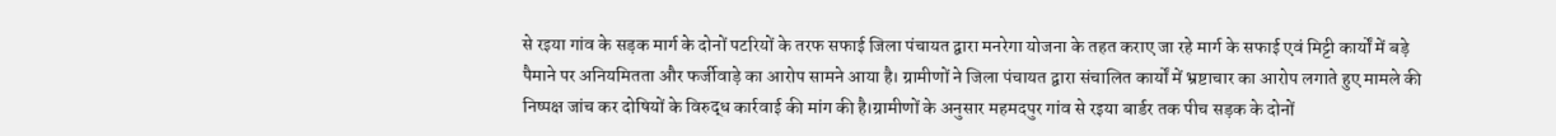से रइया गांव के सड़क मार्ग के दोनों पटरियों के तरफ सफाई जिला पंचायत द्वारा मनरेगा योजना के तहत कराए जा रहे मार्ग के सफाई एवं मिट्टी कार्यों में बड़े पैमाने पर अनियमितता और फर्जीवाड़े का आरोप सामने आया है। ग्रामीणों ने जिला पंचायत द्वारा संचालित कार्यों में भ्रष्टाचार का आरोप लगाते हुए मामले की निष्पक्ष जांच कर दोषियों के विरुद्ध कार्रवाई की मांग की है।ग्रामीणों के अनुसार महमदपुर गांव से रइया बार्डर तक पीच सड़क के दोनों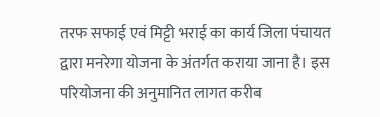तरफ सफाई एवं मिट्टी भराई का कार्य जिला पंचायत द्वारा मनरेगा योजना के अंतर्गत कराया जाना है। इस परियोजना की अनुमानित लागत करीब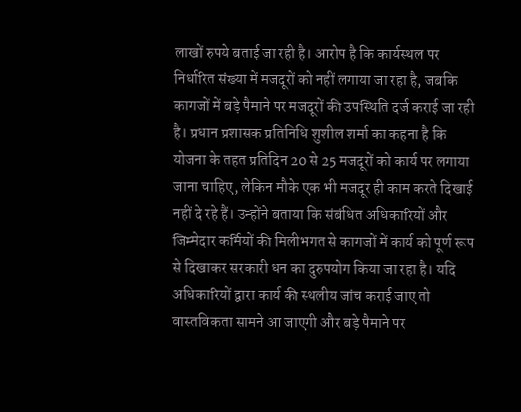लाखों रुपये बताई जा रही है। आरोप है कि कार्यस्थल पर निर्धारित संख्या में मजदूरों को नहीं लगाया जा रहा है, जबकि कागजों में बड़े पैमाने पर मजदूरों की उपस्थिति दर्ज कराई जा रही है। प्रधान प्रशासक प्रतिनिधि शुशील शर्मा का कहना है कि योजना के तहत प्रतिदिन 20 से 25 मजदूरों को कार्य पर लगाया जाना चाहिए, लेकिन मौके एक भी मजदूर ही काम करते दिखाई नहीं दे रहे हैं। उन्होंने बताया कि संबंधित अधिकारियों और जिम्मेदार कर्मियों की मिलीभगत से कागजों में कार्य को पूर्ण रूप से दिखाकर सरकारी धन का दुरुपयोग किया जा रहा है। यदि अधिकारियों द्वारा कार्य की स्थलीय जांच कराई जाए तो वास्तविकता सामने आ जाएगी और बड़े पैमाने पर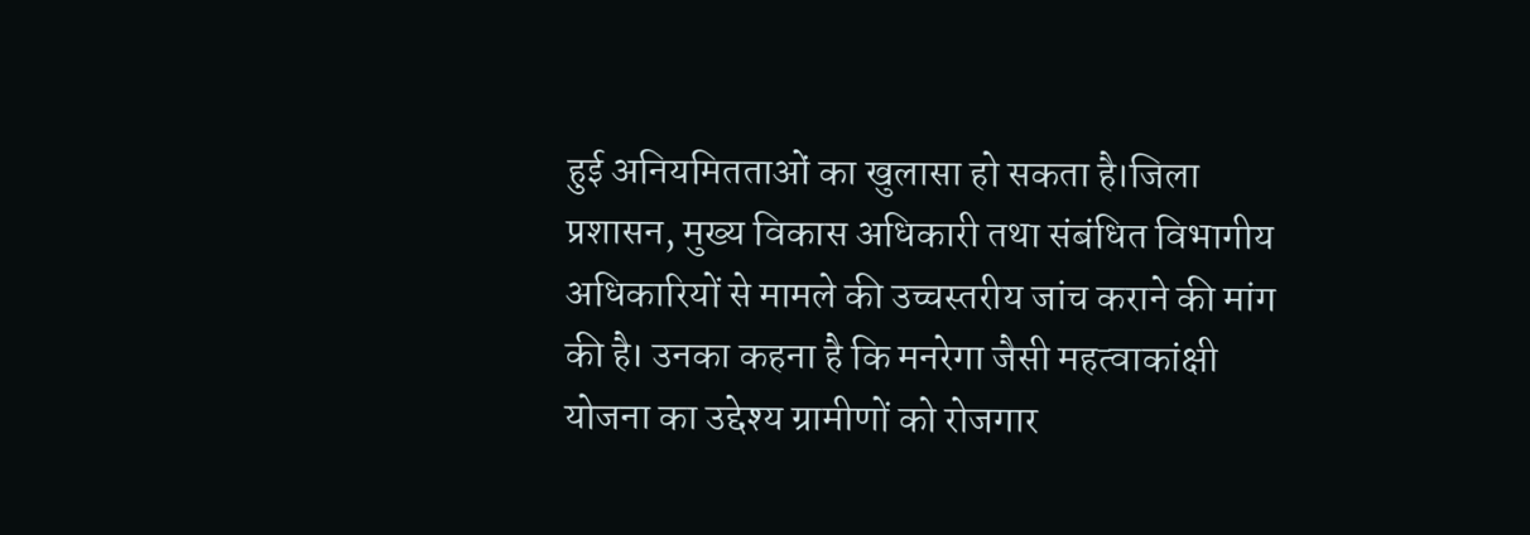हुई अनियमितताओं का खुलासा हो सकता है।जिला प्रशासन, मुख्य विकास अधिकारी तथा संबंधित विभागीय अधिकारियों से मामले की उच्चस्तरीय जांच कराने की मांग की है। उनका कहना है कि मनरेगा जैसी महत्वाकांक्षी योजना का उद्देश्य ग्रामीणों को रोजगार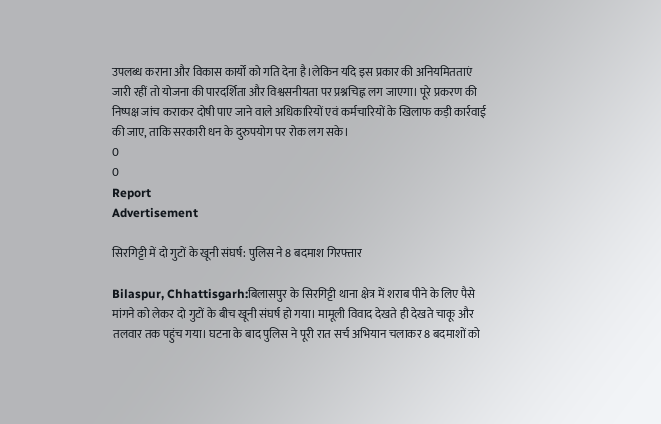उपलब्ध कराना और विकास कार्यों को गति देना है।लेकिन यदि इस प्रकार की अनियमितताएं जारी रहीं तो योजना की पारदर्शिता और विश्वसनीयता पर प्रश्नचिह्न लग जाएगा। पूरे प्रकरण की निष्पक्ष जांच कराकर दोषी पाए जाने वाले अधिकारियों एवं कर्मचारियों के खिलाफ कड़ी कार्रवाई की जाए, ताकि सरकारी धन के दुरुपयोग पर रोक लग सके।
0
0
Report
Advertisement

सिरगिट्टी में दो गुटों के खूनी संघर्ष: पुलिस ने 8 बदमाश गिरफ्तार

Bilaspur, Chhattisgarh:बिलासपुर के सिरगिट्टी थाना क्षेत्र में शराब पीने के लिए पैसे मांगने को लेकर दो गुटों के बीच खूनी संघर्ष हो गया। मामूली विवाद देखते ही देखते चाकू और तलवार तक पहुंच गया। घटना के बाद पुलिस ने पूरी रात सर्च अभियान चलाकर 8 बदमाशों को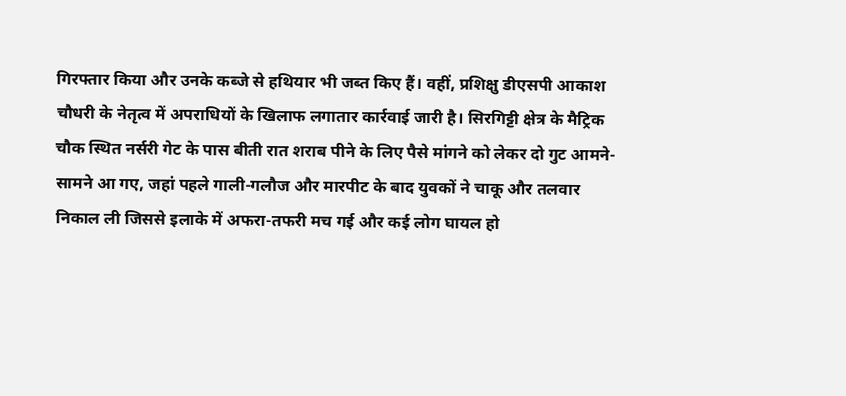गिरफ्तार किया और उनके कब्जे से हथियार भी जब्त किए हैं। वहीं, प्रशिक्षु डीएसपी आकाश चौधरी के नेतृत्व में अपराधियों के खिलाफ लगातार कार्रवाई जारी है। सिरगिट्टी क्षेत्र के मैट्रिक चौक स्थित नर्सरी गेट के पास बीती रात शराब पीने के लिए पैसे मांगने को लेकर दो गुट आमने-सामने आ गए, जहां पहले गाली-गलौज और मारपीट के बाद युवकों ने चाकू और तलवार निकाल ली जिससे इलाके में अफरा-तफरी मच गई और कई लोग घायल हो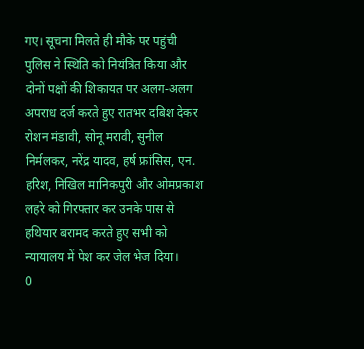गए। सूचना मिलते ही मौके पर पहुंची पुलिस ने स्थिति को नियंत्रित किया और दोनों पक्षों की शिकायत पर अलग-अलग अपराध दर्ज करते हुए रातभर दबिश देकर रोशन मंडावी, सोनू मरावी, सुनील निर्मलकर, नरेंद्र यादव, हर्ष फ्रांसिस, एन. हरिश, निखिल मानिकपुरी और ओमप्रकाश लहरे को गिरफ्तार कर उनके पास से हथियार बरामद करते हुए सभी को न्यायालय में पेश कर जेल भेज दिया।
0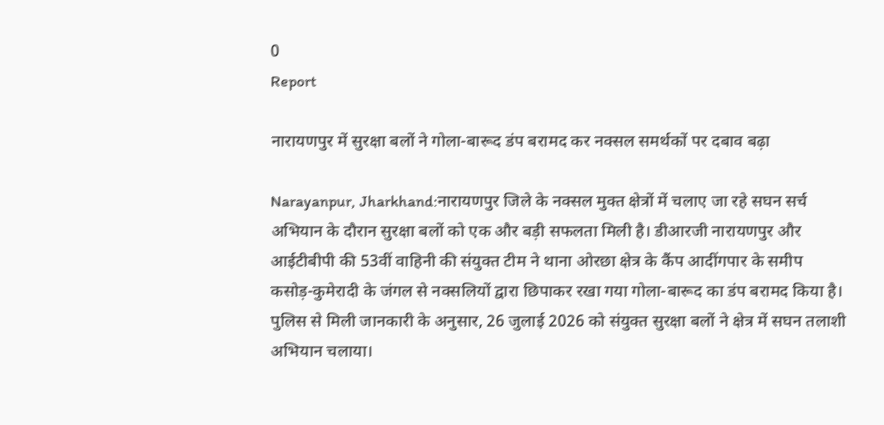0
Report

नारायणपुर में सुरक्षा बलों ने गोला-बारूद डंप बरामद कर नक्सल समर्थकों पर दबाव बढ़ा

Narayanpur, Jharkhand:नारायणपुर जिले के नक्सल मुक्त क्षेत्रों में चलाए जा रहे सघन सर्च अभियान के दौरान सुरक्षा बलों को एक और बड़ी सफलता मिली है। डीआरजी नारायणपुर और आईटीबीपी की 53वीं वाहिनी की संयुक्त टीम ने थाना ओरछा क्षेत्र के कैंप आदींगपार के समीप कसोड़-कुमेरादी के जंगल से नक्सलियों द्वारा छिपाकर रखा गया गोला-बारूद का डंप बरामद किया है। पुलिस से मिली जानकारी के अनुसार, 26 जुलाई 2026 को संयुक्त सुरक्षा बलों ने क्षेत्र में सघन तलाशी अभियान चलाया।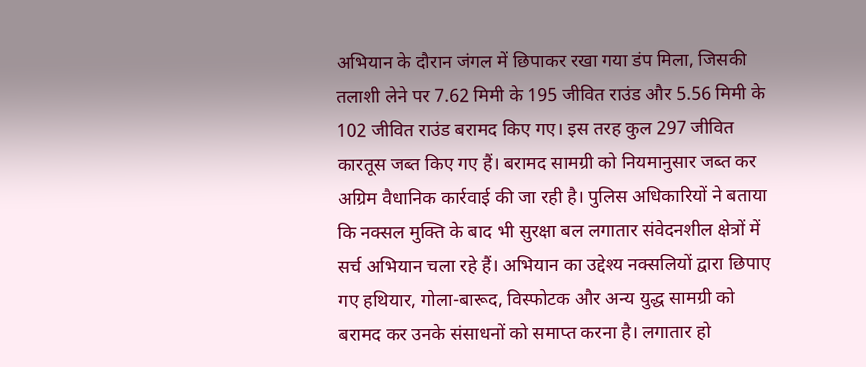अभियान के दौरान जंगल में छिपाकर रखा गया डंप मिला, जिसकी तलाशी लेने पर 7.62 मिमी के 195 जीवित राउंड और 5.56 मिमी के 102 जीवित राउंड बरामद किए गए। इस तरह कुल 297 जीवित कारतूस जब्त किए गए हैं। बरामद सामग्री को नियमानुसार जब्त कर अग्रिम वैधानिक कार्रवाई की जा रही है। पुलिस अधिकारियों ने बताया कि नक्सल मुक्ति के बाद भी सुरक्षा बल लगातार संवेदनशील क्षेत्रों में सर्च अभियान चला रहे हैं। अभियान का उद्देश्य नक्सलियों द्वारा छिपाए गए हथियार, गोला-बारूद, विस्फोटक और अन्य युद्ध सामग्री को बरामद कर उनके संसाधनों को समाप्त करना है। लगातार हो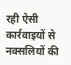रही ऐसी कार्रवाइयों से नक्सलियों की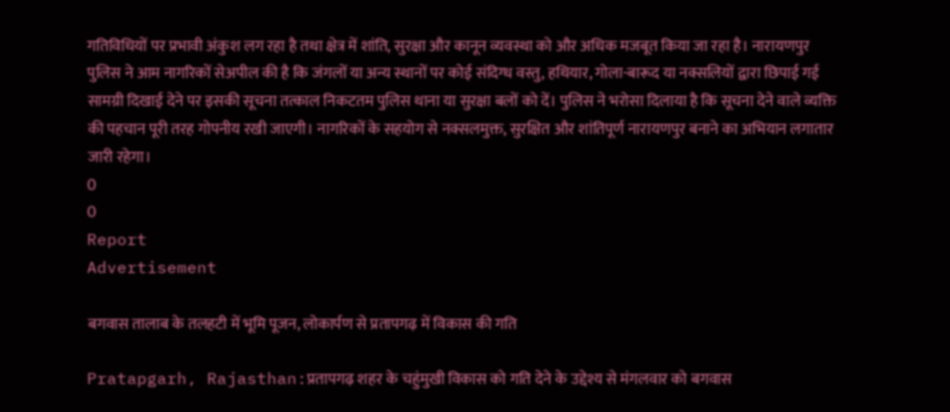गतिविधियों पर प्रभावी अंकुश लग रहा है तथा क्षेत्र में शांति, सुरक्षा और कानून व्यवस्था को और अधिक मजबूत किया जा रहा है। नारायणपुर पुलिस ने आम नागरिकों सेअपील की है कि जंगलों या अन्य स्थानों पर कोई संदिग्ध वस्तु, हथियार, गोला-बारूद या नक्सलियों द्वारा छिपाई गई सामग्री दिखाई देने पर इसकी सूचना तत्काल निकटतम पुलिस थाना या सुरक्षा बलों को दें। पुलिस ने भरोसा दिलाया है कि सूचना देने वाले व्यक्ति की पहचान पूरी तरह गोपनीय रखी जाएगी। नागरिकों के सहयोग से नक्सलमुक्त, सुरक्षित और शांतिपूर्ण नारायणपुर बनाने का अभियान लगातार जारी रहेगा।
0
0
Report
Advertisement

बगवास तालाब के तलहटी में भूमि पूजन, लोकार्पण से प्रतापगढ़ में विकास की गति

Pratapgarh, Rajasthan:प्रतापगढ़ शहर के चहुंमुखी विकास को गति देने के उद्देश्य से मंगलवार को बगवास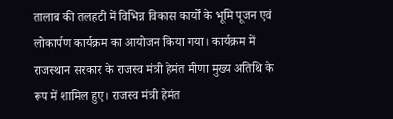तालाब की तलहटी में विभिन्न विकास कार्यों के भूमि पूजन एवं लोकार्पण कार्यक्रम का आयोजन किया गया। कार्यक्रम में राजस्थान सरकार के राजस्व मंत्री हेमंत मीणा मुख्य अतिथि के रूप में शामिल हुए। राजस्व मंत्री हेमंत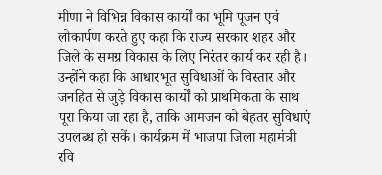मीणा ने विभिन्न विकास कार्यों का भूमि पूजन एवं लोकार्पण करते हुए कहा कि राज्य सरकार शहर और जिले के समग्र विकास के लिए निरंतर कार्य कर रही है। उन्होंने कहा कि आधारभूत सुविधाओं के विस्तार और जनहित से जुड़े विकास कार्यों को प्राथमिकता के साथ पूरा किया जा रहा है, ताकि आमजन को बेहतर सुविधाएं उपलब्ध हो सकें। कार्यक्रम में भाजपा जिला महामंत्री रवि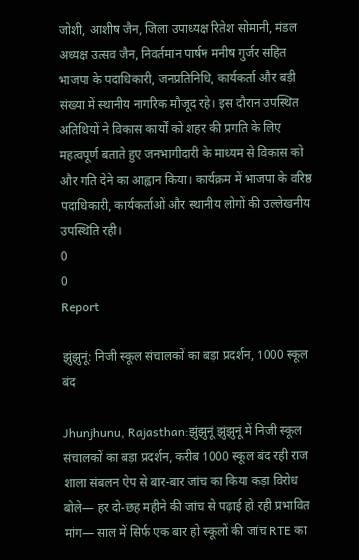जोशी, आशीष जैन, जिला उपाध्यक्ष रितेश सोमानी, मंडल अध्यक्ष उत्सव जैन, निवर्तमान पार्षদ मनीष गुर्जर सहित भाजपा के पदाधिकारी, जनप्रतिनिधि, कार्यकर्ता और बड़ी संख्या में स्थानीय नागरिक मौजूद रहे। इस दौरान उपस्थित अतिथियों ने विकास कार्यों को शहर की प्रगति के लिए महत्वपूर्ण बताते हुए जनभागीदारी के माध्यम से विकास को और गति देने का आह्वान किया। कार्यक्रम में भाजपा के वरिष्ठ पदाधिकारी, कार्यकर्ताओं और स्थानीय लोगों की उल्लेखनीय उपस्थिति रही।
0
0
Report

झुंझुनूं: निजी स्कूल संचालकों का बड़ा प्रदर्शन, 1000 स्कूल बंद

Jhunjhunu, Rajasthan:झुंझुनूं झुंझुनूं में निजी स्कूल संचालकों का बड़ा प्रदर्शन, करीब 1000 स्कूल बंद रही राज शाला संबलन ऐप से बार-बार जांच का किया कड़ा विरोध बोले— हर दो-छह महीने की जांच से पढ़ाई हो रही प्रभावित मांग— साल में सिर्फ एक बार हो स्कूलों की जांच RTE का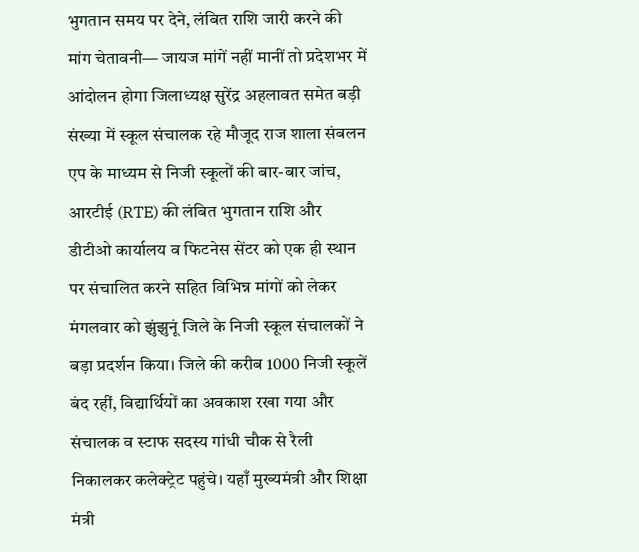भुगतान समय पर देने, लंबित राशि जारी करने की मांग चेतावनी— जायज मांगें नहीं मानीं तो प्रदेशभर में आंदोलन होगा जिलाध्यक्ष सुरेंद्र अहलावत समेत बड़ी संख्या में स्कूल संचालक रहे मौजूद राज शाला संबलन एप के माध्यम से निजी स्कूलों की बार-बार जांच, आरटीई (RTE) की लंबित भुगतान राशि और डीटीओ कार्यालय व फिटनेस सेंटर को एक ही स्थान पर संचालित करने सहित विभिन्न मांगों को लेकर मंगलवार को झुंझुनूं जिले के निजी स्कूल संचालकों ने बड़ा प्रदर्शन किया। जिले की करीब 1000 निजी स्कूलें बंद रहीं, विद्यार्थियों का अवकाश रखा गया और संचालक व स्टाफ सदस्य गांधी चौक से रैली निकालकर कलेक्ट्रेट पहुंचे। यहाँ मुख्यमंत्री और शिक्षा मंत्री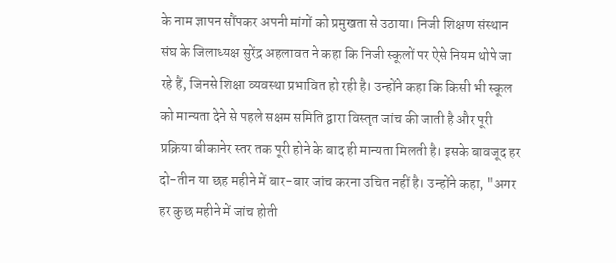के नाम ज्ञापन सौंपकर अपनी मांगों को प्रमुखता से उठाया। निजी शिक्षण संस्थान संघ के जिलाध्यक्ष सुरेंद्र अहलावत ने कहा कि निजी स्कूलों पर ऐसे नियम थोपे जा रहे हैं, जिनसे शिक्षा व्यवस्था प्रभावित हो रही है। उन्होंने कहा कि किसी भी स्कूल को मान्यता देने से पहले सक्षम समिति द्वारा विस्तृत जांच की जाती है और पूरी प्रक्रिया बीकानेर स्तर तक पूरी होने के बाद ही मान्यता मिलती है। इसके बावजूद हर दो-तीन या छह महीने में बार-बार जांच करना उचित नहीं है। उन्होंने कहा, "अगर हर कुछ महीने में जांच होती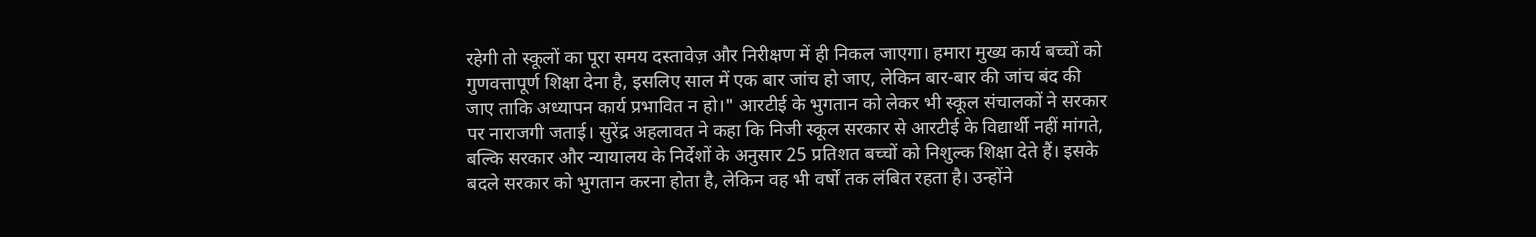रहेगी तो स्कूलों का पूरा समय दस्तावेज़ और निरीक्षण में ही निकल जाएगा। हमारा मुख्य कार्य बच्चों को गुणवत्तापूर्ण शिक्षा देना है, इसलिए साल में एक बार जांच हो जाए, लेकिन बार-बार की जांच बंद की जाए ताकि अध्यापन कार्य प्रभावित न हो।" आरटीई के भुगतान को लेकर भी स्कूल संचालकों ने सरकार पर नाराजगी जताई। सुरेंद्र अहलावत ने कहा कि निजी स्कूल सरकार से आरटीई के विद्यार्थी नहीं मांगते, बल्कि सरकार और न्यायालय के निर्देशों के अनुसार 25 प्रतिशत बच्चों को निशुल्क शिक्षा देते हैं। इसके बदले सरकार को भुगतान करना होता है, लेकिन वह भी वर्षों तक लंबित रहता है। उन्होंने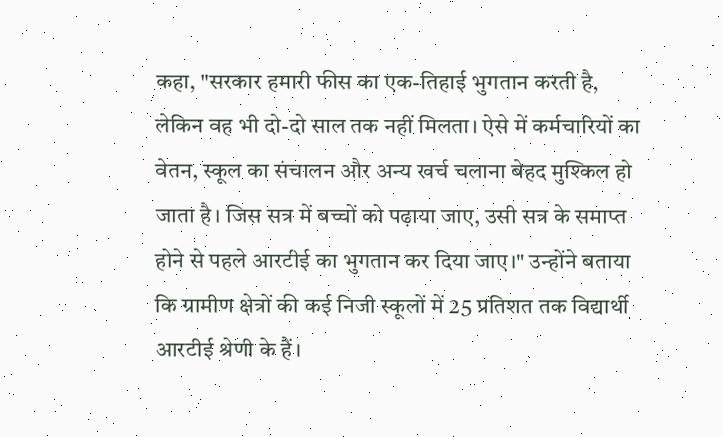कहा, "सरकार हमारी फीस का एक-तिहाई भुगतान करती है, लेकिन वह भी दो-दो साल तक नहीं मिलता। ऐसे में कर्मचारियों का वेतन, स्कूल का संचालन और अन्य खर्च चलाना बेहद मुश्किल हो जाता है। जिस सत्र में बच्चों को पढ़ाया जाए, उसी सत्र के समाप्त होने से पहले आरटीई का भुगतान कर दिया जाए।" उन्होंने बताया कि ग्रामीण क्षेत्रों की कई निजी स्कूलों में 25 प्रतिशत तक विद्यार्थी आरटीई श्रेणी के हैं।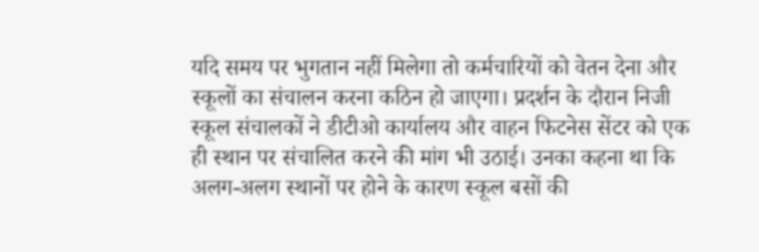यदि समय पर भुगतान नहीं मिलेगा तो कर्मचारियों को वेतन देना और स्कूलों का संचालन करना कठिन हो जाएगा। प्रदर्शन के दौरान निजी स्कूल संचालकों ने डीटीओ कार्यालय और वाहन फिटनेस सेंटर को एक ही स्थान पर संचालित करने की मांग भी उठाई। उनका कहना था कि अलग-अलग स्थानों पर होने के कारण स्कूल बसों की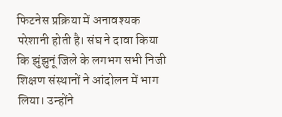फिटनेस प्रक्रिया में अनावश्यक परेशानी होती है। संघ ने दावा किया कि झुंझुनूं जिले के लगभग सभी निजी शिक्षण संस्थानों ने आंदोलन में भाग लिया। उन्होंने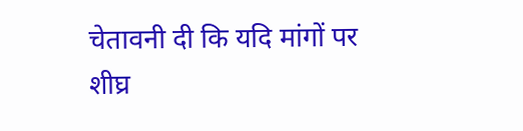चेतावनी दी कि यदि मांगों पर शीघ्र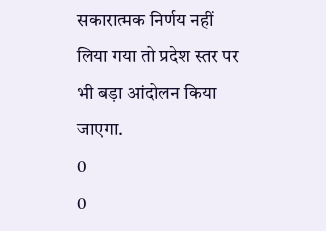सकारात्मक निर्णय नहीं लिया गया तो प्रदेश स्तर पर भी बड़ा आंदोलन किया जाएगा.
0
0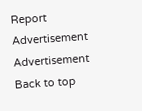Report
Advertisement
Advertisement
Back to top